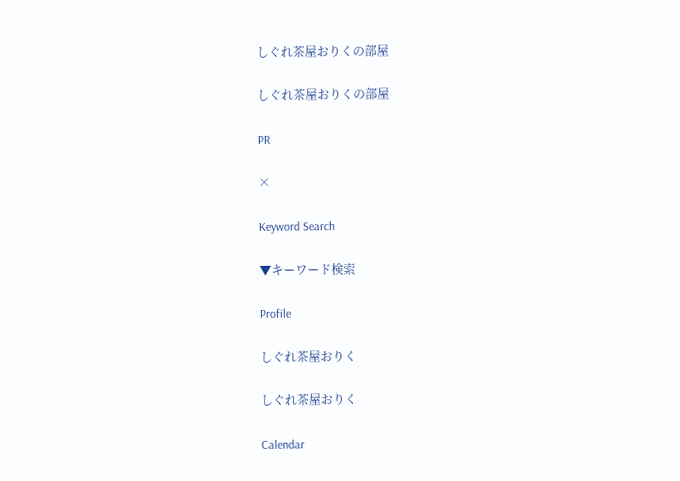しぐれ茶屋おりくの部屋

しぐれ茶屋おりくの部屋

PR

×

Keyword Search

▼キーワード検索

Profile

しぐれ茶屋おりく

しぐれ茶屋おりく

Calendar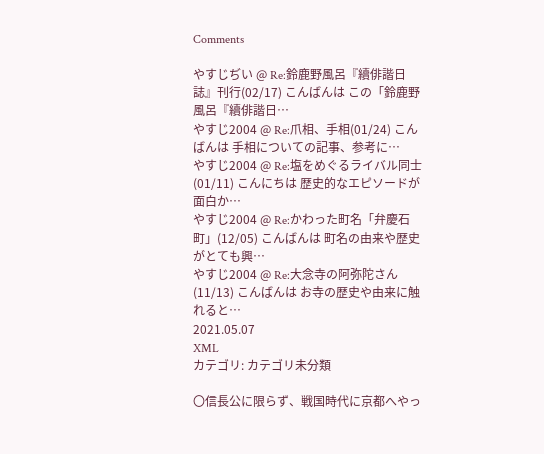Comments

やすじぢい @ Re:鈴鹿野風呂『續俳諧日誌』刊行(02/17) こんばんは この「鈴鹿野風呂『續俳諧日…
やすじ2004 @ Re:爪相、手相(01/24) こんばんは 手相についての記事、参考に…
やすじ2004 @ Re:塩をめぐるライバル同士(01/11) こんにちは 歴史的なエピソードが面白か…
やすじ2004 @ Re:かわった町名「弁慶石町」(12/05) こんばんは 町名の由来や歴史がとても興…
やすじ2004 @ Re:大念寺の阿弥陀さん(11/13) こんばんは お寺の歴史や由来に触れると…
2021.05.07
XML
カテゴリ: カテゴリ未分類

〇信長公に限らず、戦国時代に京都へやっ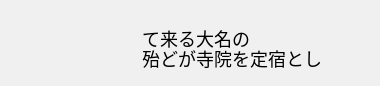て来る大名の
殆どが寺院を定宿とし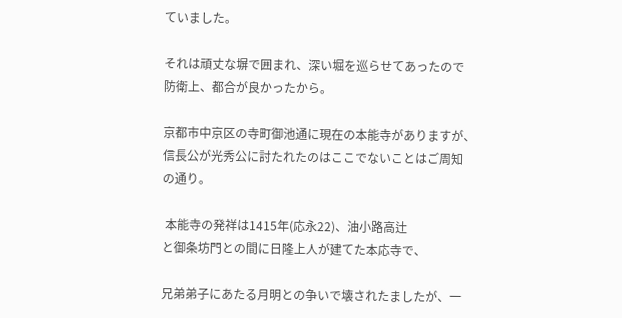ていました。

それは頑丈な塀で囲まれ、深い堀を巡らせてあったので
防衛上、都合が良かったから。

京都市中京区の寺町御池通に現在の本能寺がありますが、
信長公が光秀公に討たれたのはここでないことはご周知
の通り。

 本能寺の発祥は1415年(応永22)、油小路高辻
と御条坊門との間に日隆上人が建てた本応寺で、

兄弟弟子にあたる月明との争いで壊されたましたが、一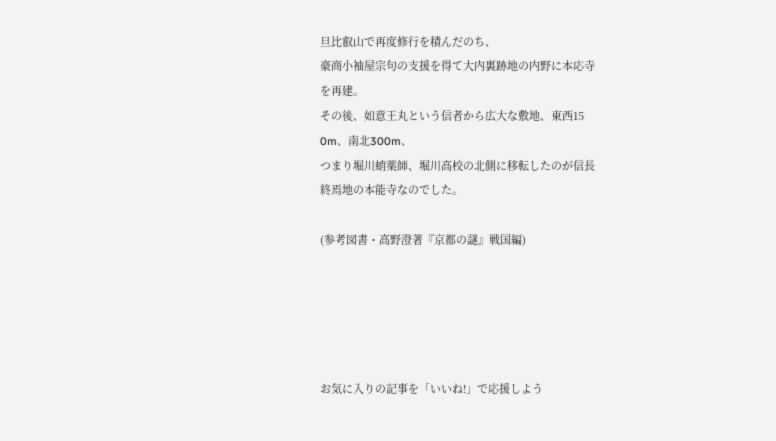旦比叡山で再度修行を積んだのち、
豪商小袖屋宗句の支援を得て大内裏跡地の内野に本応寺
を再建。
その後、如意王丸という信者から広大な敷地、東西15
0m、南北300m、
つまり堀川蛸薬師、堀川高校の北側に移転したのが信長
終焉地の本能寺なのでした。

(参考図書・高野澄著『京都の謎』戦国編)





お気に入りの記事を「いいね!」で応援しよう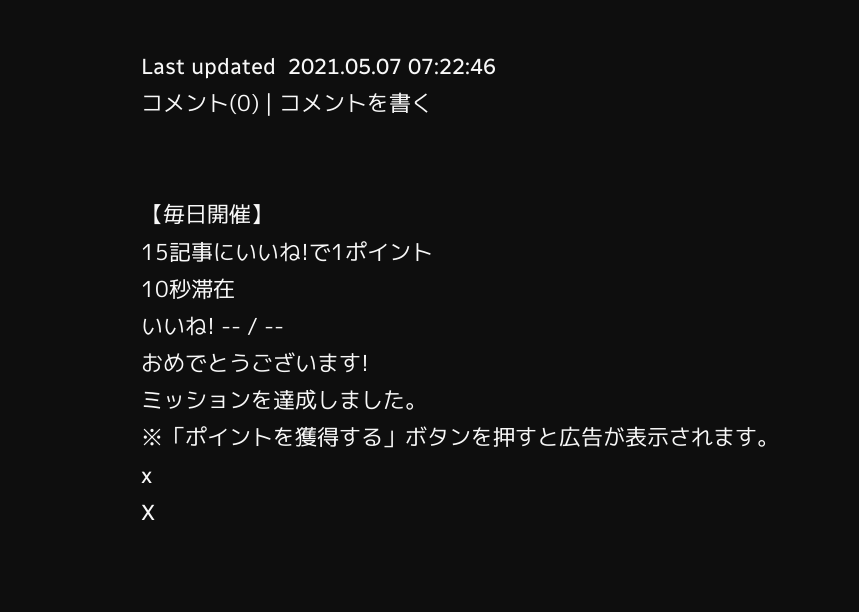Last updated  2021.05.07 07:22:46
コメント(0) | コメントを書く


【毎日開催】
15記事にいいね!で1ポイント
10秒滞在
いいね! -- / --
おめでとうございます!
ミッションを達成しました。
※「ポイントを獲得する」ボタンを押すと広告が表示されます。
x
X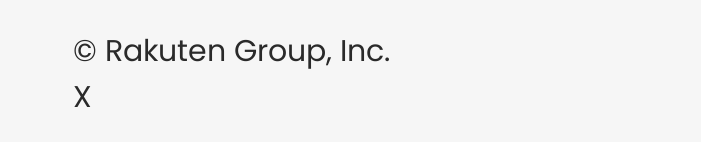© Rakuten Group, Inc.
X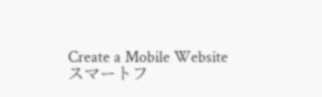Create a Mobile Website
スマートフ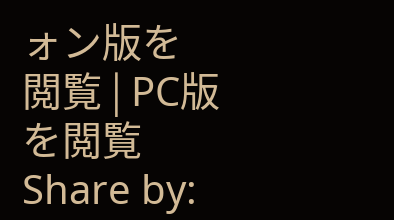ォン版を閲覧 | PC版を閲覧
Share by: